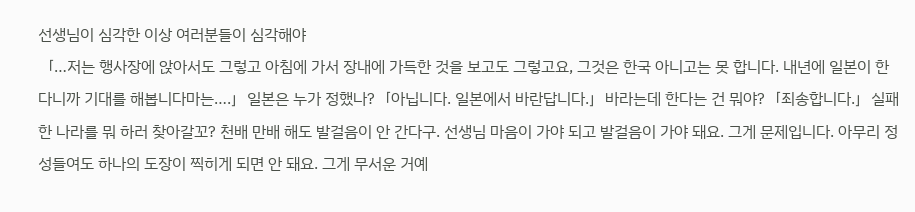선생님이 심각한 이상 여러분들이 심각해야
「…저는 행사장에 앉아서도 그렇고 아침에 가서 장내에 가득한 것을 보고도 그렇고요, 그것은 한국 아니고는 못 합니다. 내년에 일본이 한다니까 기대를 해봅니다마는….」일본은 누가 정했나?「아닙니다. 일본에서 바란답니다.」바라는데 한다는 건 뭐야?「죄송합니다.」실패한 나라를 뭐 하러 찾아갈꼬? 천배 만배 해도 발걸음이 안 간다구. 선생님 마음이 가야 되고 발걸음이 가야 돼요. 그게 문제입니다. 아무리 정성들여도 하나의 도장이 찍히게 되면 안 돼요. 그게 무서운 거예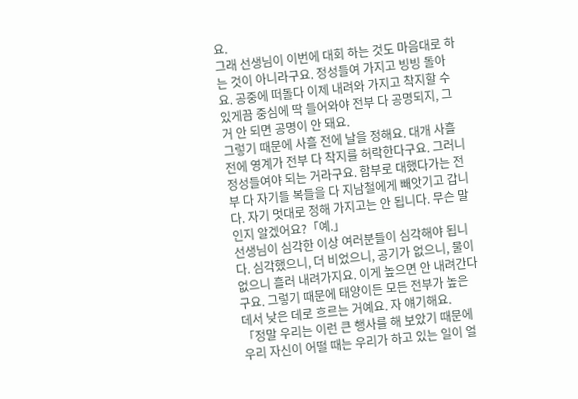요.
그래 선생님이 이번에 대회 하는 것도 마음대로 하는 것이 아니라구요. 정성들여 가지고 빙빙 돌아요. 공중에 떠돌다 이제 내려와 가지고 착지할 수 있게끔 중심에 딱 들어와야 전부 다 공명되지, 그거 안 되면 공명이 안 돼요.
그렇기 때문에 사흘 전에 날을 정해요. 대개 사흘 전에 영계가 전부 다 착지를 허락한다구요. 그러니 정성들여야 되는 거라구요. 함부로 대했다가는 전부 다 자기들 복들을 다 지남철에게 빼앗기고 갑니다. 자기 멋대로 정해 가지고는 안 됩니다. 무슨 말인지 알겠어요?「예.」
선생님이 심각한 이상 여러분들이 심각해야 됩니다. 심각했으니, 더 비었으니, 공기가 없으니, 물이 없으니 흘러 내려가지요. 이게 높으면 안 내려간다구요. 그렇기 때문에 태양이든 모든 전부가 높은 데서 낮은 데로 흐르는 거예요. 자 얘기해요.
「정말 우리는 이런 큰 행사를 해 보았기 때문에 우리 자신이 어떨 때는 우리가 하고 있는 일이 얼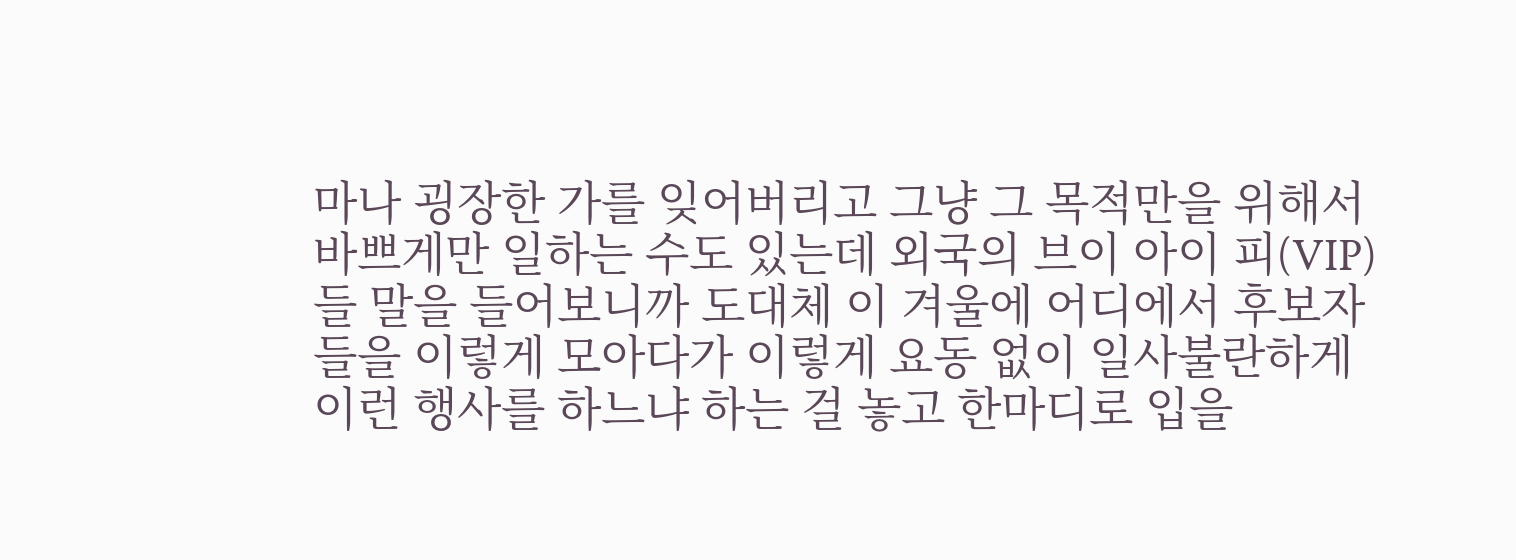마나 굉장한 가를 잊어버리고 그냥 그 목적만을 위해서 바쁘게만 일하는 수도 있는데 외국의 브이 아이 피(VIP)들 말을 들어보니까 도대체 이 겨울에 어디에서 후보자들을 이렇게 모아다가 이렇게 요동 없이 일사불란하게 이런 행사를 하느냐 하는 걸 놓고 한마디로 입을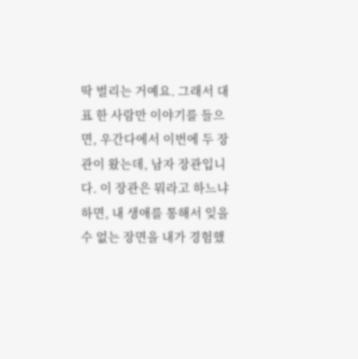딱 벌리는 거예요. 그래서 대표 한 사람만 이야기를 들으면, 우간다에서 이번에 두 장관이 왔는데, 남자 장관입니다. 이 장관은 뭐라고 하느냐 하면, 내 생애를 통해서 잊을 수 없는 장면을 내가 경험했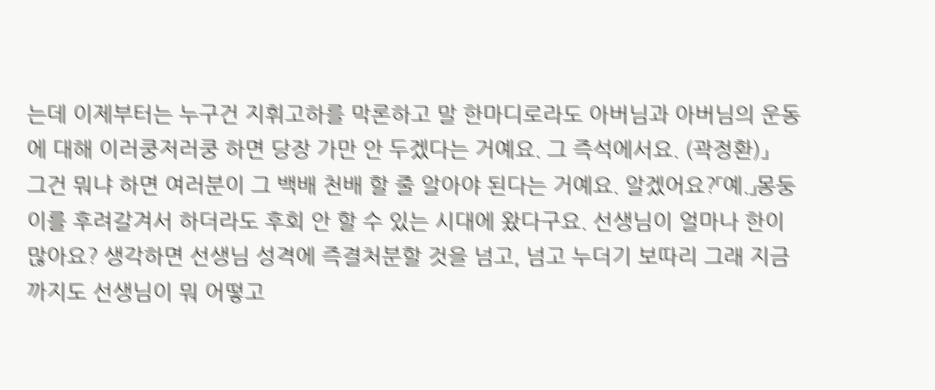는데 이제부터는 누구건 지휘고하를 막론하고 말 한마디로라도 아버님과 아버님의 운동에 대해 이러쿵저러쿵 하면 당장 가만 안 두겠다는 거예요. 그 즉석에서요. (곽정환)」
그건 뭐냐 하면 여러분이 그 백배 천배 할 줄 알아야 된다는 거예요. 알겠어요?「예.」몽둥이를 후려갈겨서 하더라도 후회 안 할 수 있는 시대에 왔다구요. 선생님이 얼마나 한이 많아요? 생각하면 선생님 성격에 즉결처분할 것을 넘고, 넘고 누더기 보따리 그래 지금까지도 선생님이 뭐 어떻고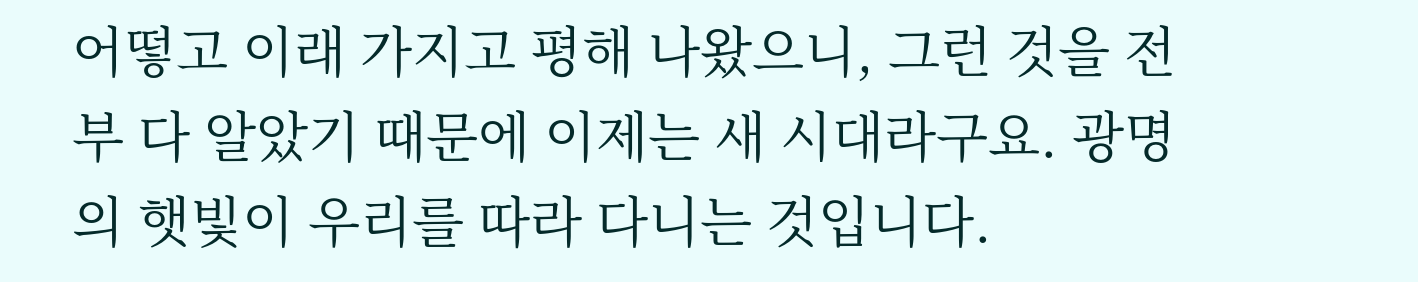어떻고 이래 가지고 평해 나왔으니, 그런 것을 전부 다 알았기 때문에 이제는 새 시대라구요. 광명의 햇빛이 우리를 따라 다니는 것입니다.